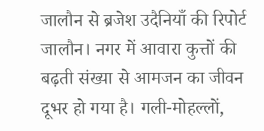जालौन से ब्रजेश उदैनियाँ की रिपोर्ट
जालौन। नगर में आवारा कुत्तों की बढ़ती संख्या से आमजन का जीवन दूभर हो गया है। गली-मोहल्लों,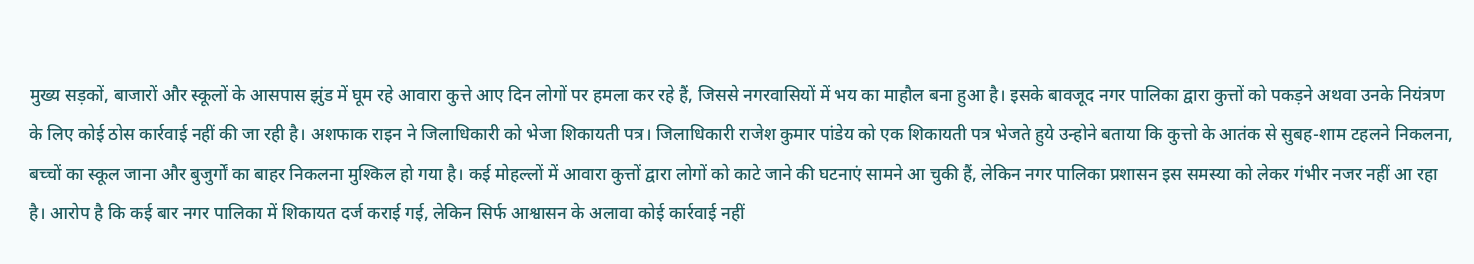मुख्य सड़कों, बाजारों और स्कूलों के आसपास झुंड में घूम रहे आवारा कुत्ते आए दिन लोगों पर हमला कर रहे हैं, जिससे नगरवासियों में भय का माहौल बना हुआ है। इसके बावजूद नगर पालिका द्वारा कुत्तों को पकड़ने अथवा उनके नियंत्रण के लिए कोई ठोस कार्रवाई नहीं की जा रही है। अशफाक राइन ने जिलाधिकारी को भेजा शिकायती पत्र। जिलाधिकारी राजेश कुमार पांडेय को एक शिकायती पत्र भेजते हुये उन्होने बताया कि कुत्तो के आतंक से सुबह-शाम टहलने निकलना, बच्चों का स्कूल जाना और बुजुर्गों का बाहर निकलना मुश्किल हो गया है। कई मोहल्लों में आवारा कुत्तों द्वारा लोगों को काटे जाने की घटनाएं सामने आ चुकी हैं, लेकिन नगर पालिका प्रशासन इस समस्या को लेकर गंभीर नजर नहीं आ रहा है। आरोप है कि कई बार नगर पालिका में शिकायत दर्ज कराई गई, लेकिन सिर्फ आश्वासन के अलावा कोई कार्रवाई नहीं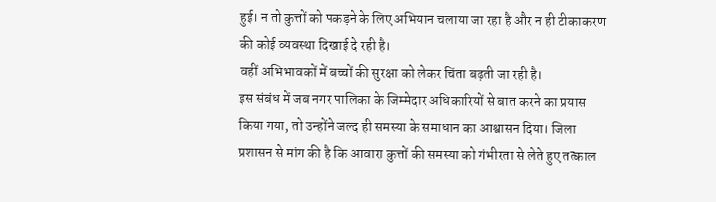हुई। न तो कुत्तों को पकड़ने के लिए अभियान चलाया जा रहा है और न ही टीकाकरण की कोई व्यवस्था दिखाई दे रही है।
वहीं अभिभावकों में बच्चों की सुरक्षा को लेकर चिंता बढ़ती जा रही है।
इस संबंध में जब नगर पालिका के जिम्मेदार अधिकारियों से बात करने का प्रयास किया गया, तो उन्होंने जल्द ही समस्या के समाधान का आश्वासन दिया। जिला प्रशासन से मांग की है कि आवारा कुत्तों की समस्या को गंभीरता से लेते हुए तत्काल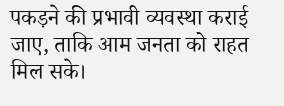पकड़ने की प्रभावी व्यवस्था कराई जाए, ताकि आम जनता को राहत मिल सके।